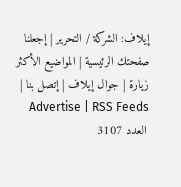إيلاف: الشركة / التحرير | إجعلنا صفحتك الرئيسية | المواضيع الأكثر زيارة | جوال إيلاف | إتصل بنا | Advertise | RSS Feeds
 العدد 3107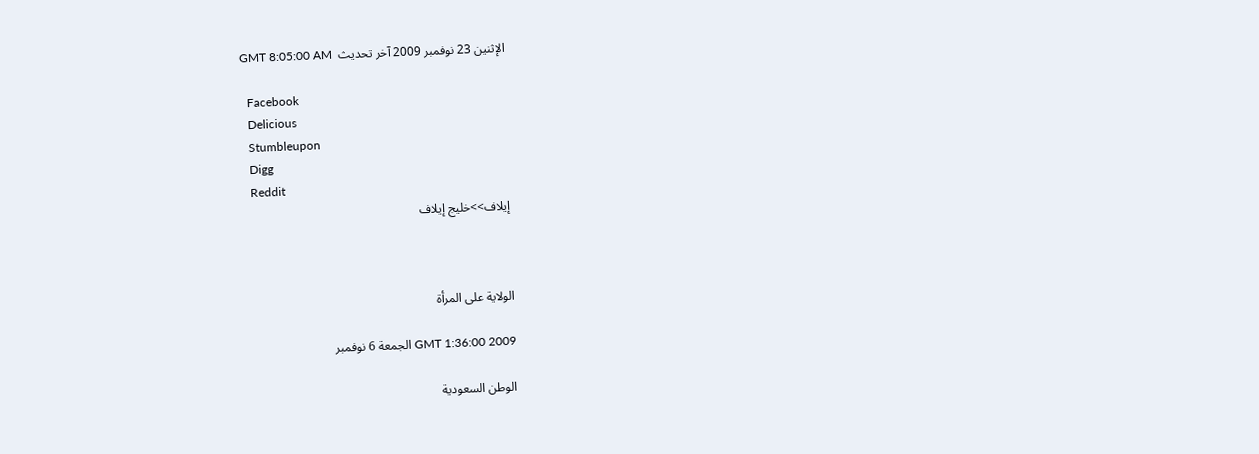الإثنين 23 نوفمبر 2009 آخر تحديث  GMT 8:05:00 AM

  Facebook
  Delicious
  Stumbleupon
  Digg
  Reddit
إيلاف>>خليج إيلاف



الولاية على المرأة

GMT 1:36:00 2009 الجمعة 6 نوفمبر

الوطن السعودية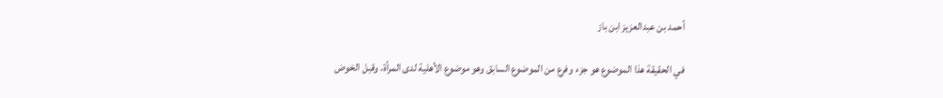أحمد بن عبدالعزيز ابن باز

في الحقيقة هذا الموضوع هو جزء وفرع من الموضوع السابق وهو موضوع الأهلية لدى المرأة، وقبل الخوض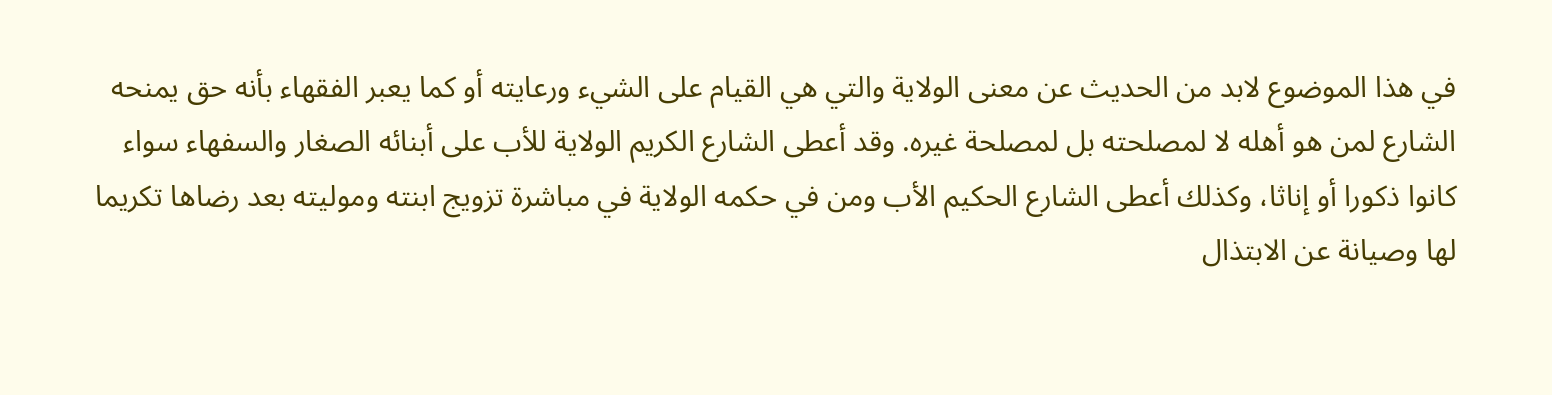في هذا الموضوع لابد من الحديث عن معنى الولاية والتي هي القيام على الشيء ورعايته أو كما يعبر الفقهاء بأنه حق يمنحه الشارع لمن هو أهله لا لمصلحته بل لمصلحة غيره. وقد أعطى الشارع الكريم الولاية للأب على أبنائه الصغار والسفهاء سواء كانوا ذكورا أو إناثا، وكذلك أعطى الشارع الحكيم الأب ومن في حكمه الولاية في مباشرة تزويج ابنته وموليته بعد رضاها تكريما لها وصيانة عن الابتذال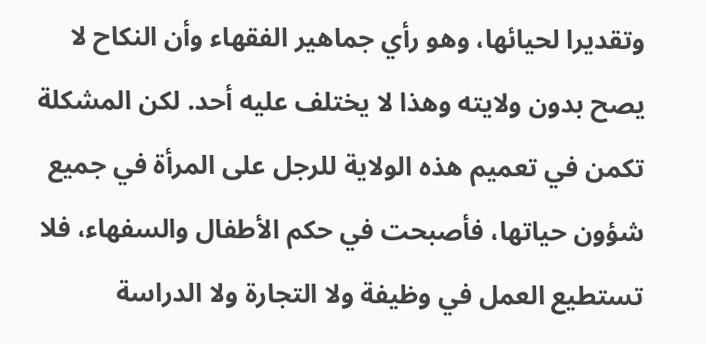وتقديرا لحيائها، وهو رأي جماهير الفقهاء وأن النكاح لا يصح بدون ولايته وهذا لا يختلف عليه أحد. لكن المشكلة تكمن في تعميم هذه الولاية للرجل على المرأة في جميع شؤون حياتها، فأصبحت في حكم الأطفال والسفهاء، فلا تستطيع العمل في وظيفة ولا التجارة ولا الدراسة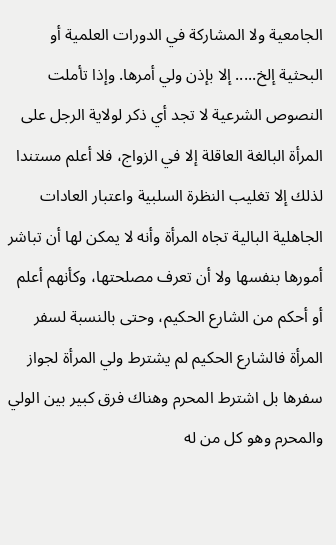الجامعية ولا المشاركة في الدورات العلمية أو البحثية إلخ..... إلا بإذن ولي أمرها. وإذا تأملت النصوص الشرعية لا تجد أي ذكر لولاية الرجل على المرأة البالغة العاقلة إلا في الزواج، فلا أعلم مستندا لذلك إلا تغليب النظرة السلبية واعتبار العادات الجاهلية البالية تجاه المرأة وأنه لا يمكن لها أن تباشر أمورها بنفسها ولا أن تعرف مصلحتها، وكأنهم أعلم أو أحكم من الشارع الحكيم، وحتى بالنسبة لسفر المرأة فالشارع الحكيم لم يشترط ولي المرأة لجواز سفرها بل اشترط المحرم وهناك فرق كبير بين الولي والمحرم وهو كل من له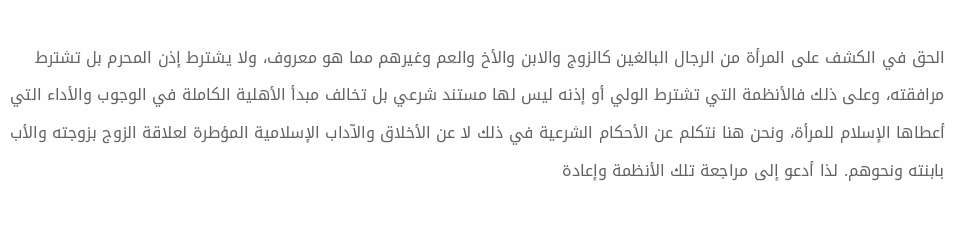الحق في الكشف على المرأة من الرجال البالغين كالزوج والابن والأخ والعم وغيرهم مما هو معروف، ولا يشترط إذن المحرم بل تشترط مرافقته، وعلى ذلك فالأنظمة التي تشترط الولي أو إذنه ليس لها مستند شرعي بل تخالف مبدأ الأهلية الكاملة في الوجوب والأداء التي أعطاها الإسلام للمرأة، ونحن هنا نتكلم عن الأحكام الشرعية في ذلك لا عن الأخلاق والآداب الإسلامية المؤطرة لعلاقة الزوج بزوجته والأب بابنته ونحوهم. لذا أدعو إلى مراجعة تلك الأنظمة وإعادة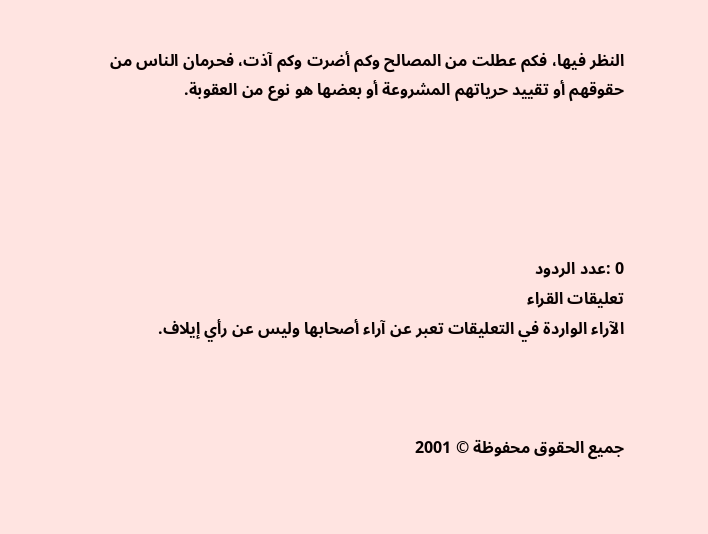النظر فيها، فكم عطلت من المصالح وكم أضرت وكم آذت، فحرمان الناس من حقوقهم أو تقييد حرياتهم المشروعة أو بعضها هو نوع من العقوبة.





0 :عدد الردود
تعليقات القراء
الآراء الواردة في التعليقات تعبر عن آراء أصحابها وليس عن رأي إيلاف.



جميع الحقوق محفوظة © 2001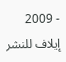- 2009 إيلاف للنشر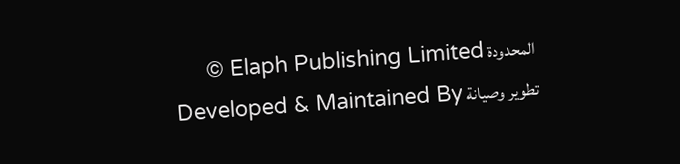المحدودة Elaph Publishing Limited ©
تطوير وصيانة Developed & Maintained By